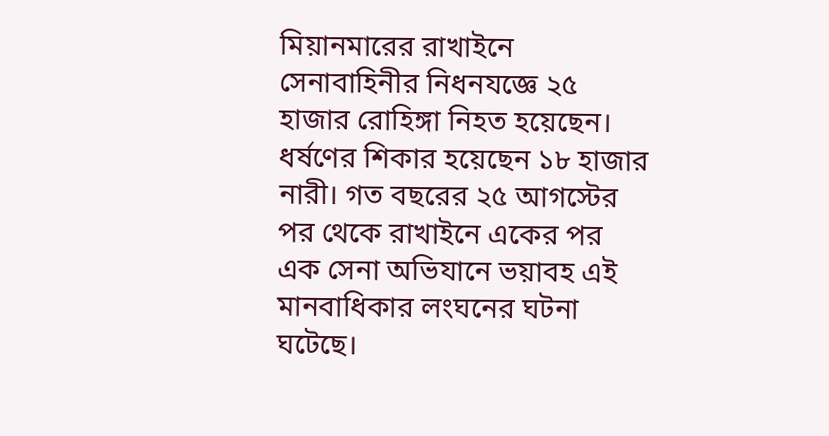মিয়ানমারের রাখাইনে সেনাবাহিনীর নিধনযজ্ঞে ২৫ হাজার রোহিঙ্গা নিহত হয়েছেন। ধর্ষণের শিকার হয়েছেন ১৮ হাজার নারী। গত বছরের ২৫ আগস্টের পর থেকে রাখাইনে একের পর এক সেনা অভিযানে ভয়াবহ এই মানবাধিকার লংঘনের ঘটনা ঘটেছে।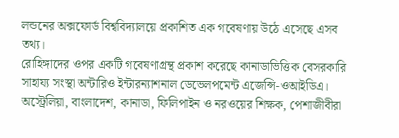লন্ডনের অক্সফোর্ড বিশ্ববিদ্যালয়ে প্রকাশিত এক গবেষণায় উঠে এসেছে এসব তথ্য।
রোহিঙ্গাদের ওপর একটি গবেষণাগ্রন্থ প্রকাশ করেছে কানাডাভিত্তিক বেসরকারি সাহায্য সংস্থা অন্টারিও ইন্টারন্যাশনাল ডেভেলপমেন্ট এজেন্সি-ওআইডিএ। অস্ট্রেলিয়া, বাংলাদেশ, কানাডা, ফিলিপাইন ও নরওয়ের শিক্ষক, পেশাজীবীরা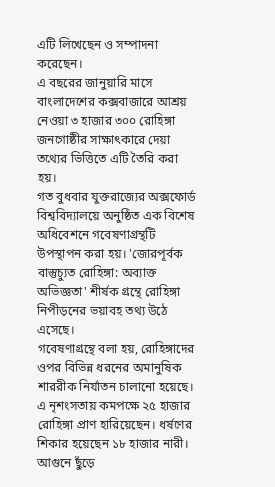এটি লিখেছেন ও সম্পাদনা করেছেন।
এ বছরের জানুয়ারি মাসে বাংলাদেশের কক্সবাজারে আশ্রয় নেওয়া ৩ হাজার ৩০০ রোহিঙ্গা জনগোষ্ঠীর সাক্ষাৎকারে দেয়া তথ্যের ভিত্তিতে এটি তৈরি করা হয়।
গত বুধবার যুক্তরাজ্যের অক্সফোর্ড বিশ্ববিদ্যালয়ে অনুষ্ঠিত এক বিশেষ অধিবেশনে গবেষণাগ্রন্থটি উপস্থাপন করা হয়। 'জোরপূর্বক বাস্তুচ্যুত রোহিঙ্গা: অব্যাক্ত অভিজ্ঞতা' শীর্ষক গ্রন্থে রোহিঙ্গা নিপীড়নের ভয়াবহ তথ্য উঠে এসেছে।
গবেষণাগ্রন্থে বলা হয়, রোহিঙ্গাদের ওপর বিভিন্ন ধরনের অমানুষিক শাররীক নির্যাতন চালানো হয়েছে। এ নৃশংসতায় কমপক্ষে ২৫ হাজার রোহিঙ্গা প্রাণ হারিয়েছেন। ধর্ষণের শিকার হয়েছেন ১৮ হাজার নারী। আগুনে ছুঁড়ে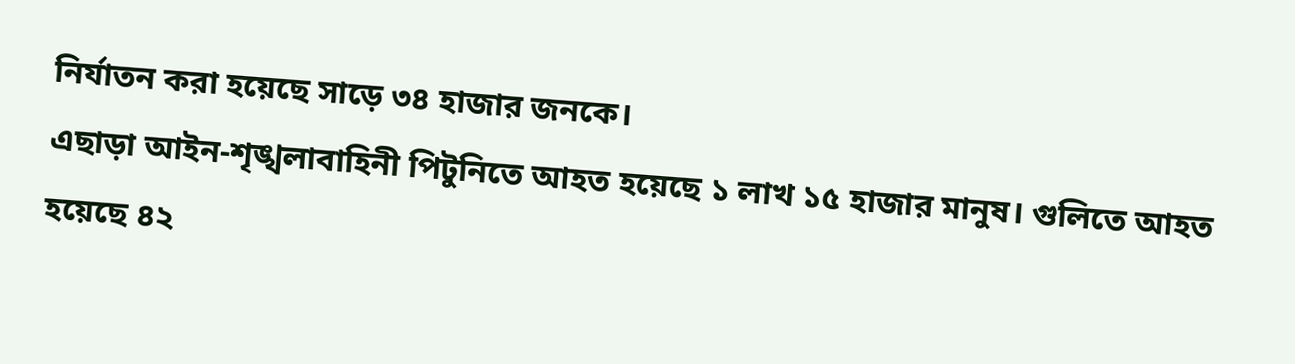নির্যাতন করা হয়েছে সাড়ে ৩৪ হাজার জনকে।
এছাড়া আইন-শৃঙ্খলাবাহিনী পিটুনিতে আহত হয়েছে ১ লাখ ১৫ হাজার মানুষ। গুলিতে আহত হয়েছে ৪২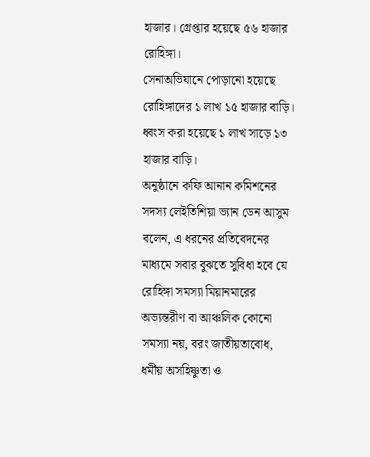হাজার। গ্রেপ্তার হয়েছে ৫৬ হাজার রোহিঙ্গা।
সেনাঅভিযানে পোড়ানো হয়েছে রোহিঙ্গাদের ১ লাখ ১৫ হাজার বাড়ি। ধ্বংস করা হয়েছে ১ লাখ সাড়ে ১৩ হাজার বাড়ি।
অনুষ্ঠানে কফি আনান কমিশনের সদস্য লেইতিশিয়া ভ্যান ডেন আসুম বলেন, এ ধরনের প্রতিবেদনের মাধ্যমে সবার বুঝতে সুবিধা হবে যে রোহিঙ্গা সমস্যা মিয়ানমারের অভ্যন্তরীণ বা আঞ্চলিক কোনো সমস্যা নয়, বরং জাতীয়তাবোধ, ধর্মীয় অসহিষ্ণুতা ও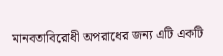মানবতাবিরোধী অপরাধের জন্য এটি একটি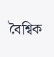বৈশ্বিক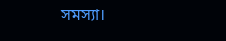সমস্যা।